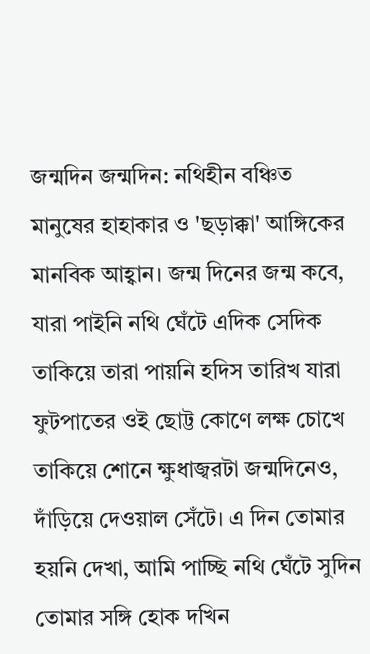জন্মদিন জন্মদিন: নথিহীন বঞ্চিত মানুষের হাহাকার ও 'ছড়াক্কা' আঙ্গিকের মানবিক আহ্বান। জন্ম দিনের জন্ম কবে, যারা পাইনি নথি ঘেঁটে এদিক সেদিক তাকিয়ে তারা পায়নি হদিস তারিখ যারা ফুটপাতের ওই ছোট্ট কোণে লক্ষ চোখে তাকিয়ে শোনে ক্ষুধাজ্বরটা জন্মদিনেও, দাঁড়িয়ে দেওয়াল সেঁটে। এ দিন তোমার হয়নি দেখা, আমি পাচ্ছি নথি ঘেঁটে সুদিন তোমার সঙ্গি হোক দখিন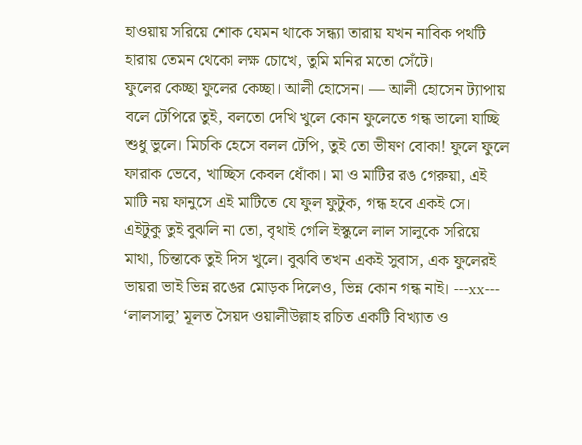হাওয়ায় সরিয়ে শোক যেমন থাকে সন্ধ্যা তারায় যখন নাবিক পথটি হারায় তেমন থেকো লক্ষ চোখে, তুমি মনির মতো সেঁটে।
ফুলের কেচ্ছা ফুলের কেচ্ছা। আলী হোসেন। — আলী হোসেন ট্যাপায় বলে টেপিরে তুই, বলতো দেখি খুলে কোন ফুলেতে গন্ধ ভালো যাচ্ছি শুধু ভুলে। মিচকি হেসে বলল টেপি, তুই তো ভীষণ বোকা! ফুলে ফুলে ফারাক ভেবে, খাচ্ছিস কেবল ধোঁকা। মা ও মাটির রঙ গেরুয়া, এই মাটি নয় ফানুসে এই মাটিতে যে ফুল ফুটুক, গন্ধ হবে একই সে। এইটুকু তুই বুঝলি না তো, বৃথাই গেলি ইস্কুলে লাল সালুকে সরিয়ে মাথা, চিন্তাকে তুই দিস খুলে। বুঝবি তখন একই সুবাস, এক ফুলেরই ভায়রা ভাই ভিন্ন রঙের মোড়ক দিলেও, ভিন্ন কোন গন্ধ নাই। ---xx--- ‘লালসালু’ মূলত সৈয়দ ওয়ালীউল্লাহ রচিত একটি বিখ্যাত ও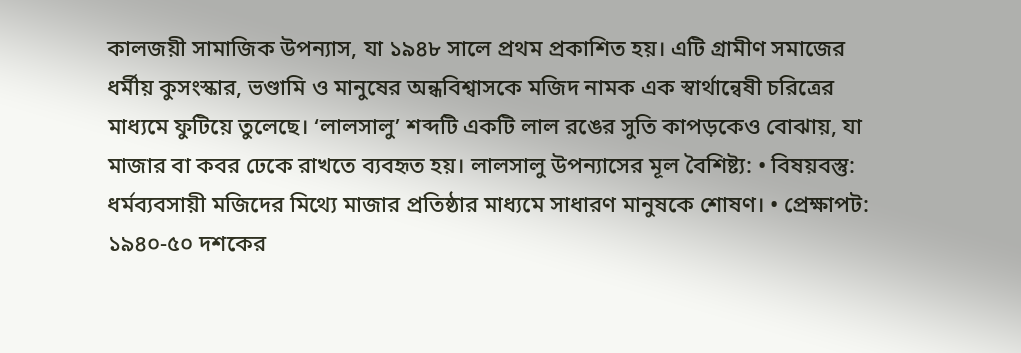কালজয়ী সামাজিক উপন্যাস, যা ১৯৪৮ সালে প্রথম প্রকাশিত হয়। এটি গ্রামীণ সমাজের ধর্মীয় কুসংস্কার, ভণ্ডামি ও মানুষের অন্ধবিশ্বাসকে মজিদ নামক এক স্বার্থান্বেষী চরিত্রের মাধ্যমে ফুটিয়ে তুলেছে। ‘লালসালু’ শব্দটি একটি লাল রঙের সুতি কাপড়কেও বোঝায়, যা মাজার বা কবর ঢেকে রাখতে ব্যবহৃত হয়। লালসালু উপন্যাসের মূল বৈশিষ্ট্য: • বিষয়বস্তু: ধর্মব্যবসায়ী মজিদের মিথ্যে মাজার প্রতিষ্ঠার মাধ্যমে সাধারণ মানুষকে শোষণ। • প্রেক্ষাপট: ১৯৪০-৫০ দশকের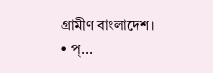গ্রামীণ বাংলাদেশ। • প্...